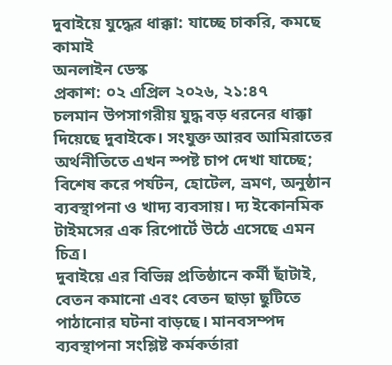দুবাইয়ে যুদ্ধের ধাক্কা: যাচ্ছে চাকরি, কমছে কামাই
অনলাইন ডেস্ক
প্রকাশ: ০২ এপ্রিল ২০২৬, ২১:৪৭
চলমান উপসাগরীয় যুদ্ধ বড় ধরনের ধাক্কা দিয়েছে দুবাইকে। সংযুক্ত আরব আমিরাতের অর্থনীতিতে এখন স্পষ্ট চাপ দেখা যাচ্ছে; বিশেষ করে পর্যটন, হোটেল, ভ্রমণ, অনুষ্ঠান ব্যবস্থাপনা ও খাদ্য ব্যবসায়। দ্য ইকোনমিক টাইমসের এক রিপোর্টে উঠে এসেছে এমন চিত্র।
দুবাইয়ে এর বিভিন্ন প্রতিষ্ঠানে কর্মী ছাঁটাই, বেতন কমানো এবং বেতন ছাড়া ছুটিতে পাঠানোর ঘটনা বাড়ছে। মানবসম্পদ ব্যবস্থাপনা সংশ্লিষ্ট কর্মকর্তারা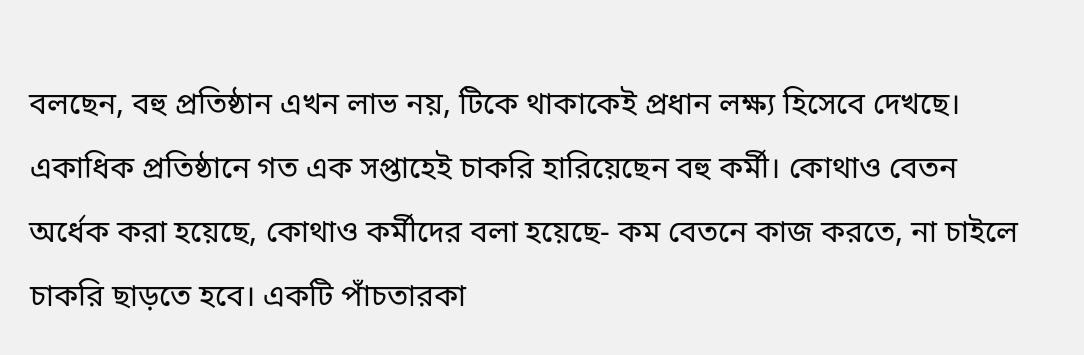বলছেন, বহু প্রতিষ্ঠান এখন লাভ নয়, টিকে থাকাকেই প্রধান লক্ষ্য হিসেবে দেখছে।
একাধিক প্রতিষ্ঠানে গত এক সপ্তাহেই চাকরি হারিয়েছেন বহু কর্মী। কোথাও বেতন অর্ধেক করা হয়েছে, কোথাও কর্মীদের বলা হয়েছে- কম বেতনে কাজ করতে, না চাইলে চাকরি ছাড়তে হবে। একটি পাঁচতারকা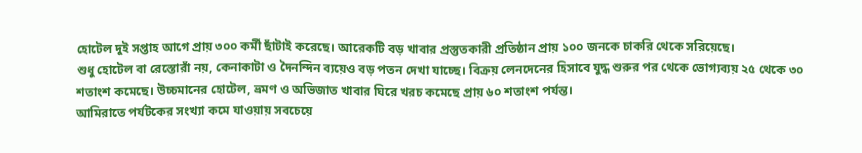হোটেল দুই সপ্তাহ আগে প্রায় ৩০০ কর্মী ছাঁটাই করেছে। আরেকটি বড় খাবার প্রস্তুতকারী প্রতিষ্ঠান প্রায় ১০০ জনকে চাকরি থেকে সরিয়েছে।
শুধু হোটেল বা রেস্তোরাঁ নয়, কেনাকাটা ও দৈনন্দিন ব্যয়েও বড় পতন দেখা যাচ্ছে। বিক্রয় লেনদেনের হিসাবে যুদ্ধ শুরুর পর থেকে ভোগ্যব্যয় ২৫ থেকে ৩০ শতাংশ কমেছে। উচ্চমানের হোটেল, ভ্রমণ ও অভিজাত খাবার ঘিরে খরচ কমেছে প্রায় ৬০ শতাংশ পর্যন্ত।
আমিরাতে পর্যটকের সংখ্যা কমে যাওয়ায় সবচেয়ে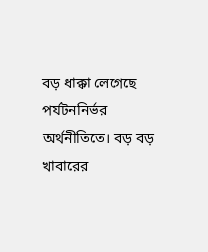বড় ধাক্কা লেগেছে পর্যটননির্ভর অর্থনীতিতে। বড় বড় খাবারের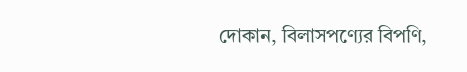দোকান, বিলাসপণ্যের বিপণি,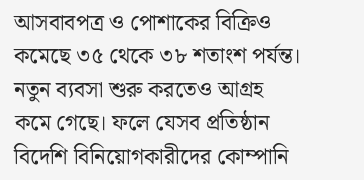আসবাবপত্র ও পোশাকের বিক্রিও কমেছে ৩৫ থেকে ৩৮ শতাংশ পর্যন্ত।
নতুন ব্যবসা শুরু করতেও আগ্রহ কমে গেছে। ফলে যেসব প্রতিষ্ঠান বিদেশি বিনিয়োগকারীদের কোম্পানি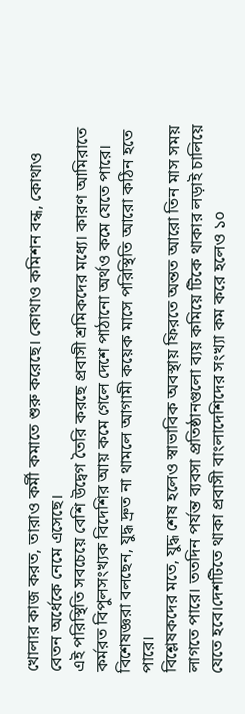খোলার কাজ করত, তারাও কর্মী কমাতে শুরু করেছে। কোথাও কমিশন বন্ধ, কোথাও বেতন অর্ধেকে নেমে এসেছে।
এই পরিস্থিতি সবচেয়ে বেশি উদ্বেগ তৈরি করছে প্রবাসী শ্রমিকদের মধ্যে। কারণ আমিরাতে কর্মরত বিপুলসংখ্যক বিদেশির আয় কমে গেলে দেশে পাঠানো অর্থও কমে যেতে পারে। বিশেষজ্ঞরা বলছেন, যুদ্ধ দ্রুত না থামলে আগামী কয়েক মাসে পরিস্থিতি আরো কঠিন হতে পারে।
বিশ্লেষকদের মতে, যুদ্ধ শেষ হলেও স্বাভাবিক অবস্থায় ফিরতে অন্তত আরো তিন মাস সময় লাগতে পারে। ততদিন পর্যন্ত ব্যবসা প্রতিষ্ঠানগুলো ব্যয় কমিয়ে টিকে থাকার লড়াই চালিয়ে যেতে হবে।দেশটিতে থাকা প্রবাসী বাংলাদেশিদের সংখ্যা কম করে হলেও ১০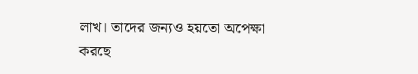লাখ। তাদের জন্যও হয়তো অপেক্ষা করছে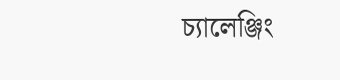চ্যালেঞ্জিং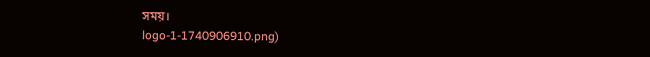সময়।
logo-1-1740906910.png)